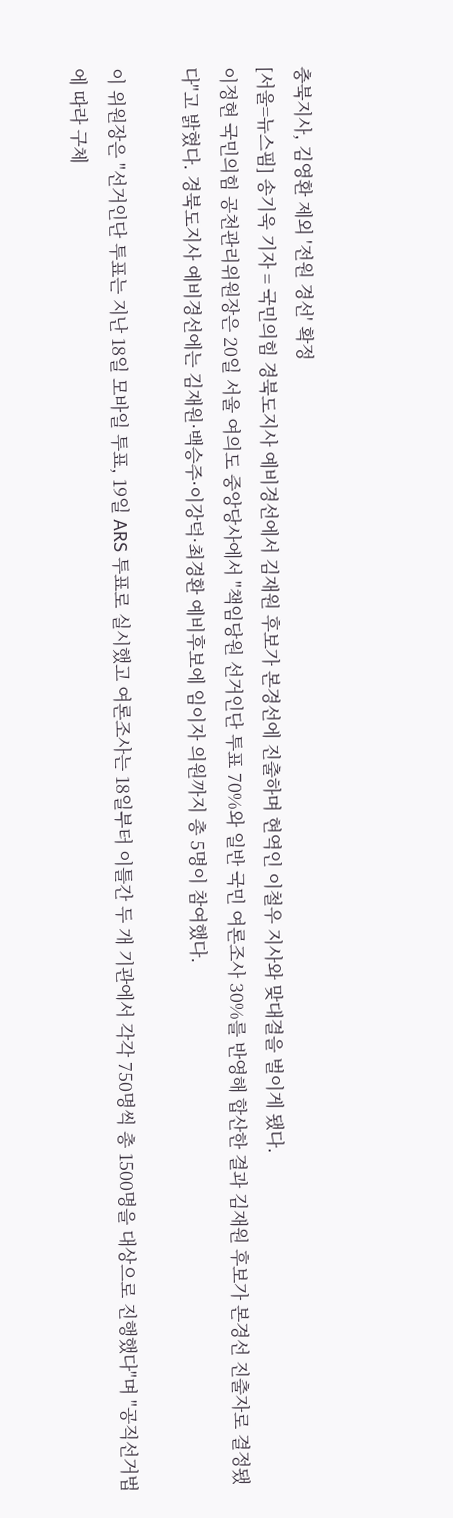충북지사, 김영환 제외 '전원 경선' 확정
[서울=뉴스핌] 송기욱 기자 = 국민의힘 경북도지사 예비경선에서 김재원 후보가 본경선에 진출하며 현역인 이철우 지사와 맞대결을 벌이게 됐다.
이정현 국민의힘 공천관리위원장은 20일 서울 여의도 중앙당사에서 "책임당원 선거인단 투표 70%와 일반 국민 여론조사 30%를 반영해 합산한 결과 김재원 후보가 본경선 진출자로 결정됐다"고 밝혔다. 경북도지사 예비경선에는 김재원·백승주·이강덕·최경환 예비후보에 임이자 의원까지 총 5명이 참여했다.

이 위원장은 "선거인단 투표는 지난 18일 모바일 투표, 19일 ARS 투표로 실시했고 여론조사는 18일부터 이틀간 두 개 기관에서 각각 750명씩 총 1500명을 대상으로 진행했다"며 "공직선거법에 따라 구체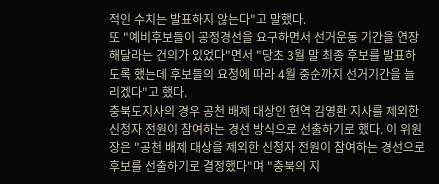적인 수치는 발표하지 않는다"고 말했다.
또 "예비후보들이 공정경선을 요구하면서 선거운동 기간을 연장해달라는 건의가 있었다"면서 "당초 3월 말 최종 후보를 발표하도록 했는데 후보들의 요청에 따라 4월 중순까지 선거기간을 늘리겠다"고 했다.
충북도지사의 경우 공천 배제 대상인 현역 김영환 지사를 제외한 신청자 전원이 참여하는 경선 방식으로 선출하기로 했다. 이 위원장은 "공천 배제 대상을 제외한 신청자 전원이 참여하는 경선으로 후보를 선출하기로 결정했다"며 "충북의 지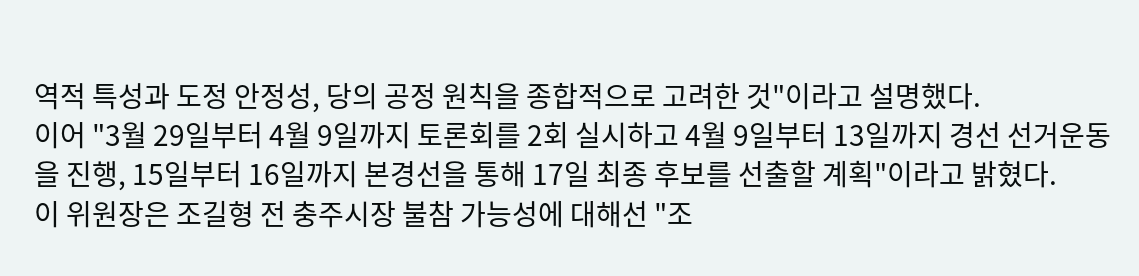역적 특성과 도정 안정성, 당의 공정 원칙을 종합적으로 고려한 것"이라고 설명했다.
이어 "3월 29일부터 4월 9일까지 토론회를 2회 실시하고 4월 9일부터 13일까지 경선 선거운동을 진행, 15일부터 16일까지 본경선을 통해 17일 최종 후보를 선출할 계획"이라고 밝혔다.
이 위원장은 조길형 전 충주시장 불참 가능성에 대해선 "조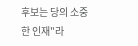후보는 당의 소중한 인재"라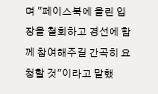며 "페이스북에 올린 입장을 철회하고 경선에 함께 참여해주길 간곡히 요청할 것"이라고 말했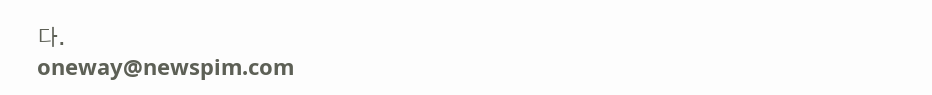다.
oneway@newspim.com